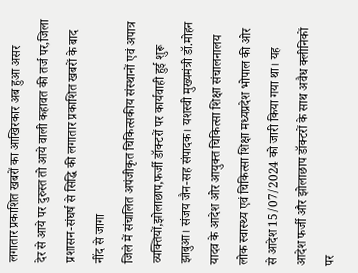लगातार प्रकाशित खबरों का आखिरकार अब हुआ असर
देर से आये पर दुरुस्त तो आये वाली कहावत की तर्ज पर,जिला प्रशासन-संघर्ष से सिद्धि की लगातार प्रकाशित खबरों के बाद नींद से जागा
जिले में संचालित अपंजीकृत चिकित्सकीय संस्थानों एवं अपात्र व्यक्तियों,झोलाछाप,फर्जी डॉक्टरों पर कार्यवाही हुई शुरू
झाबुआ। संजय जैन-सह संपादक। यशस्वी मुख्यमंत्री डॉ.मोहन यादव के आदेश ओर आयुक्त चिकित्सा शिक्षा संचालनालय लोक स्वास्थ्य एवं चिकित्सा शिक्षा मध्यप्रदेश भोपाल की ओर से आदेश 15/07/2024 को जारी किया गया था। यह आदेश फर्जी और झोलाछाप डॉक्टरों के साथ अवैध क्लीनिकों पर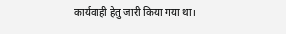कार्यवाही हेतु जारी किया गया था।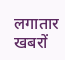लगातार खबरों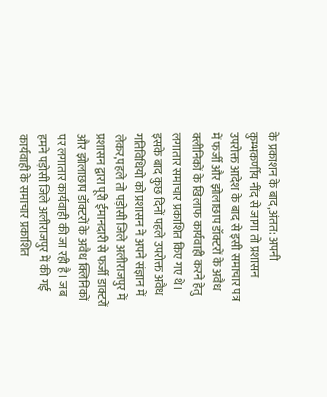के प्रकाशन के बाद,अंतत: अपनी कुम्भकर्णीय नींद से जागा तो प्रशासन
उपरोक्त आदेश के बाद से इसी समाचार पत्र में फर्जी और झोलाछाप डॉक्टरों के अवैध क्लीनिकों के खिलाफ कार्यवाही करने हेतु लगातार समाचार प्रकाशित किए गए थे। इसके बाद कुछ दिनों पहले उपरोक्त अवैध गतिविधियो को प्रशासन ने अपने संज्ञान में लेकर,पहले तो पड़ोसी जिले अलीराजपुर में प्रशासन द्वारा पूरी ईमानदारी से फर्जी डाक्टरों और झोलाछाप डॉक्टरों के अवैध क्लिनिकों पर लगातार कार्यवाही की जा रही है। जब हमने पड़ोसी जिले अलीराजपुर में की गई कार्यवाही के समाचार प्रकाशित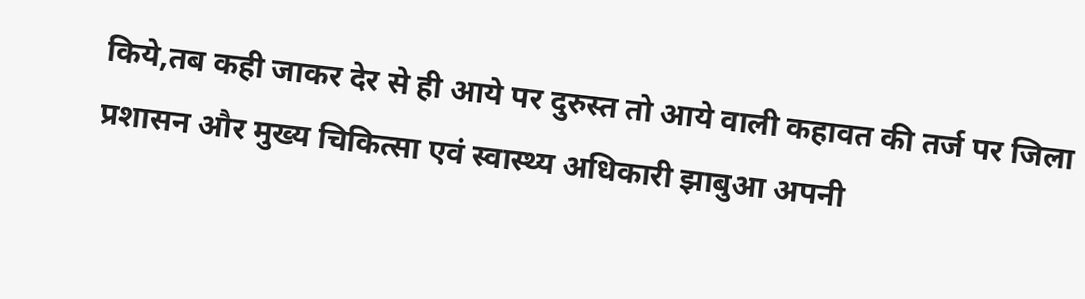किये,तब कही जाकर देर से ही आये पर दुरुस्त तो आये वाली कहावत की तर्ज पर जिला प्रशासन और मुख्य चिकित्सा एवं स्वास्थ्य अधिकारी झाबुआ अपनी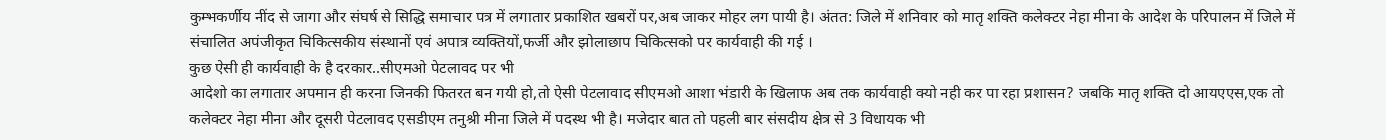कुम्भकर्णीय नींद से जागा और संघर्ष से सिद्धि समाचार पत्र में लगातार प्रकाशित खबरों पर,अब जाकर मोहर लग पायी है। अंतत: जिले में शनिवार को मातृ शक्ति कलेक्टर नेहा मीना के आदेश के परिपालन में जिले में संचालित अपंजीकृत चिकित्सकीय संस्थानों एवं अपात्र व्यक्तियों,फर्जी और झोलाछाप चिकित्सको पर कार्यवाही की गई ।
कुछ ऐसी ही कार्यवाही के है दरकार..सीएमओ पेटलावद पर भी
आदेशो का लगातार अपमान ही करना जिनकी फितरत बन गयी हो,तो ऐसी पेटलावाद सीएमओ आशा भंडारी के खिलाफ अब तक कार्यवाही क्यो नही कर पा रहा प्रशासन? जबकि मातृ शक्ति दो आयएएस,एक तो कलेक्टर नेहा मीना और दूसरी पेटलावद एसडीएम तनुश्री मीना जिले में पदस्थ भी है। मजेदार बात तो पहली बार संसदीय क्षेत्र से 3 विधायक भी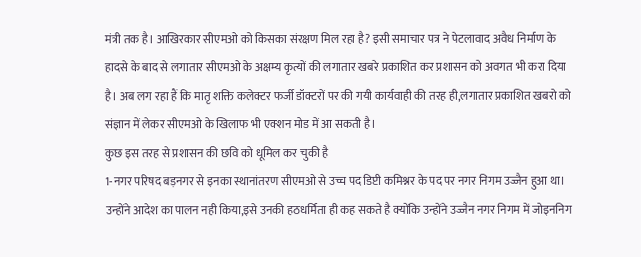मंत्री तक है। आखिरकार सीएमओ को किसका संरक्षण मिल रहा है? इसी समाचार पत्र ने पेटलावाद अवैध निर्माण के हादसे के बाद से लगातार सीएमओ के अक्षम्य कृत्यों की लगातार खबरे प्रकाशित कर प्रशासन को अवगत भी करा दिया है। अब लग रहा हैं कि मातृ शक्ति कलेक्टर फर्जी डॉक्टरों पर की गयी कार्यवाही की तरह ही,लगातार प्रकाशित खबरो को संज्ञान में लेकर सीएमओ के खिलाफ भी एक्शन मोड में आ सकती है।
कुछ इस तरह से प्रशासन की छवि को धूमिल कर चुकी है
1-नगर परिषद बड़नगर से इनका स्थानांतरण सीएमओ से उच्च पद डिप्टी कमिश्नर के पद पर नगर निगम उज्जैन हुआ था। उन्होंने आदेश का पालन नही किया,इसे उनकी हठधर्मिता ही कह सकते है क्योंकि उन्होंने उज्जैन नगर निगम में जोइननिग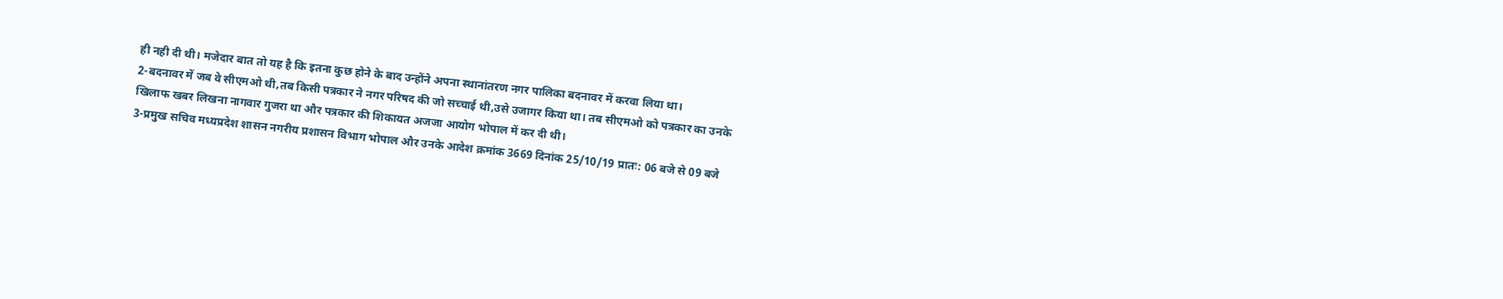ही नही दी थी। मजेदार बात तो यह है कि इतना कुछ होने के बाद उन्होंने अपना स्थानांतरण नगर पालिका बदनावर में करवा लिया था।
2-बदनावर में जब वे सीएमओ थी,तब किसी पत्रकार ने नगर परिषद की जो सच्चाई थी,उसे उजागर किया था। तब सीएमओ को पत्रकार का उनके खिलाफ खबर लिखना नागवार गुजरा था और पत्रकार की शिकायत अजजा आयोग भोपाल में कर दी थी।
3-प्रमुख सचिव मध्यप्रदेश शासन नगरीय प्रशासन विभाग भोपाल और उनके आदेश क्रमांक 3669 दिनांक 25/10/19 प्रातः: 06 बजे से 09 बजे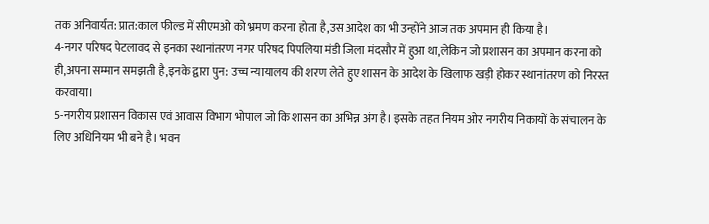तक अनिवार्यत: प्रात:काल फील्ड में सीएमओ को भ्रमण करना होता है,उस आदेश का भी उन्होंने आज तक अपमान ही किया है।
4-नगर परिषद पेटलावद से इनका स्थानांतरण नगर परिषद पिपलिया मंडी जिला मंदसौर में हुआ था,लेकिन जो प्रशासन का अपमान करना को ही,अपना सम्मान समझती है,इनके द्वारा पुन: उच्च न्यायालय की शरण लेते हुए शासन के आदेश के खिलाफ खड़ी होकर स्थानांतरण को निरस्त करवाया।
5-नगरीय प्रशासन विकास एवं आवास विभाग भोपाल जो कि शासन का अभिन्न अंग है। इसके तहत नियम ओर नगरीय निकायों के संचालन के लिए अधिनियम भी बने है। भवन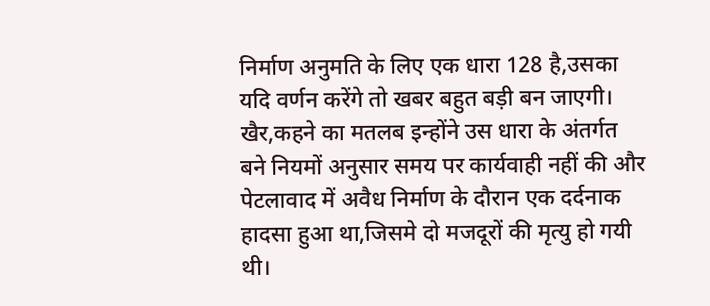निर्माण अनुमति के लिए एक धारा 128 है,उसका यदि वर्णन करेंगे तो खबर बहुत बड़ी बन जाएगी। खैर,कहने का मतलब इन्होंने उस धारा के अंतर्गत बने नियमों अनुसार समय पर कार्यवाही नहीं की और पेटलावाद में अवैध निर्माण के दौरान एक दर्दनाक हादसा हुआ था,जिसमे दो मजदूरों की मृत्यु हो गयी थी।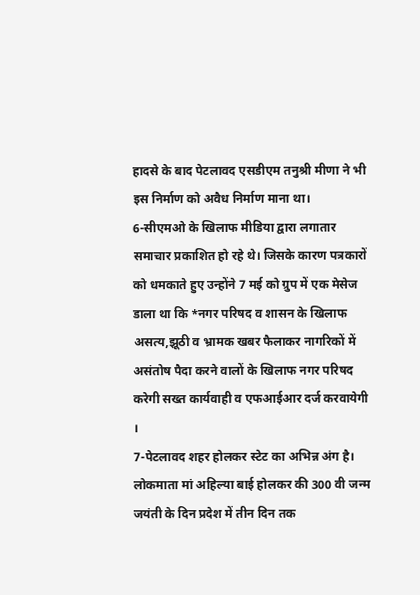हादसे के बाद पेटलावद एसडीएम तनुश्री मीणा ने भी इस निर्माण को अवैध निर्माण माना था।
6-सीएमओ के खिलाफ मीडिया द्वारा लगातार समाचार प्रकाशित हो रहे थे। जिसके कारण पत्रकारों को धमकाते हुए उन्होंने 7 मई को ग्रुप में एक मेसेज डाला था कि *नगर परिषद व शासन के खिलाफ असत्य,झूठी व भ्रामक खबर फैलाकर नागरिकों में असंतोष पैदा करने वालों के खिलाफ नगर परिषद करेगी सख्त कार्यवाही व एफआईआर दर्ज करवायेगी ।
7-पेटलावद शहर होलकर स्टेट का अभिन्न अंग है। लोकमाता मां अहिल्या बाई होलकर की 300 वी जन्म जयंती के दिन प्रदेश में तीन दिन तक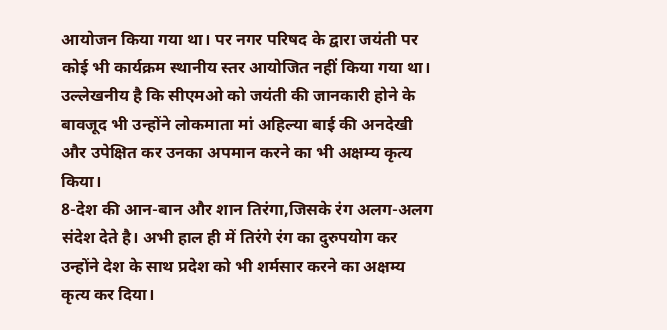आयोजन किया गया था। पर नगर परिषद के द्वारा जयंती पर कोई भी कार्यक्रम स्थानीय स्तर आयोजित नहीं किया गया था। उल्लेखनीय है कि सीएमओ को जयंती की जानकारी होने के बावजूद भी उन्होंने लोकमाता मां अहिल्या बाई की अनदेखी और उपेक्षित कर उनका अपमान करने का भी अक्षम्य कृत्य किया।
8-देश की आन-बान और शान तिरंगा,जिसके रंग अलग-अलग संदेश देते है। अभी हाल ही में तिरंगे रंग का दुरुपयोग कर उन्होंने देश के साथ प्रदेश को भी शर्मसार करने का अक्षम्य कृत्य कर दिया।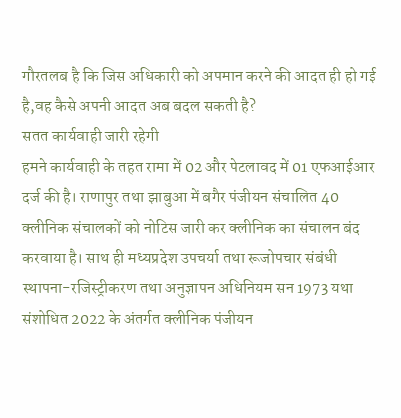गौरतलब है कि जिस अधिकारी को अपमान करने की आदत ही हो गई है,वह कैसे अपनी आदत अब बदल सकती है?
सतत कार्यवाही जारी रहेगी
हमने कार्यवाही के तहत रामा में 02 और पेटलावद में 01 एफआईआर दर्ज की है। राणापुर तथा झाबुआ में बगैर पंजीयन संचालित 40 क्लीनिक संचालकों को नोटिस जारी कर क्लीनिक का संचालन बंद करवाया है। साथ ही मध्यप्रदेश उपचर्या तथा रूजोपचार संबंधी स्थापना-रजिस्ट्रीकरण तथा अनुज्ञापन अधिनियम सन 1973 यथा संशोधित 2022 के अंतर्गत क्लीनिक पंजीयन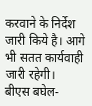करवाने के निर्देश जारी किये है। आगे भी सतत कार्यवाही जारी रहेगी।
बीएस बघेल-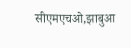सीएमएचओ,झाबुआ